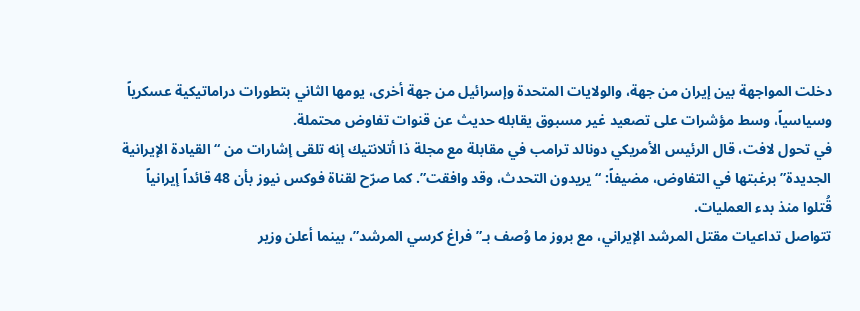دخلت المواجهة بين إيران من جهة، والولايات المتحدة وإسرائيل من جهة أخرى، يومها الثاني بتطورات دراماتيكية عسكرياً وسياسياً، وسط مؤشرات على تصعيد غير مسبوق يقابله حديث عن قنوات تفاوض محتملة.
في تحول لافت، قال الرئيس الأمريكي دونالد ترامب في مقابلة مع مجلة ذا أتلانتيك إنه تلقى إشارات من “القيادة الإيرانية الجديدة” برغبتها في التفاوض، مضيفاً: “يريدون التحدث، وقد وافقت”. كما صرّح لقناة فوكس نيوز بأن 48 قائداً إيرانياً قُتلوا منذ بدء العمليات.
تتواصل تداعيات مقتل المرشد الإيراني، مع بروز ما وُصف بـ”فراغ كرسي المرشد”، بينما أعلن وزير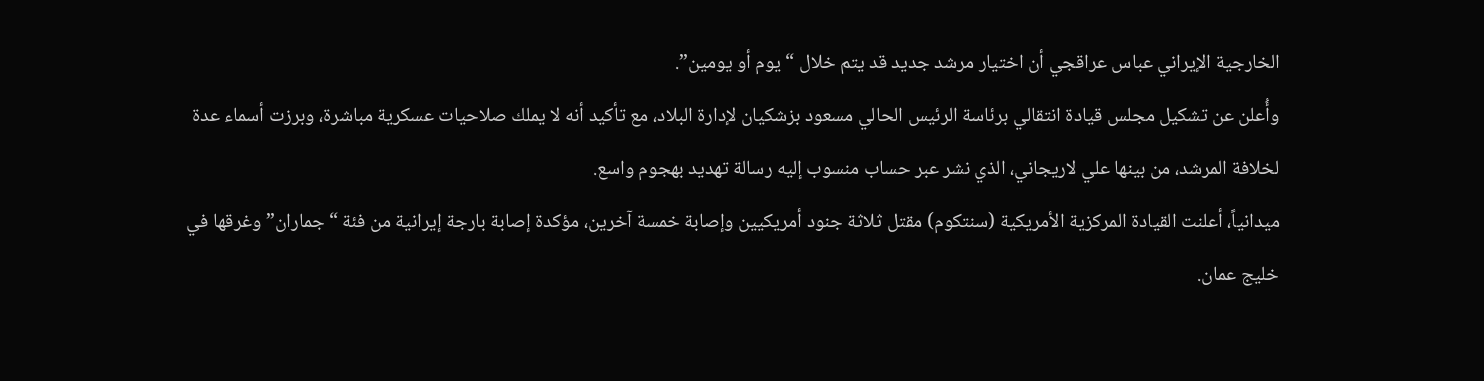الخارجية الإيراني عباس عراقجي أن اختيار مرشد جديد قد يتم خلال “يوم أو يومين”.
وأُعلن عن تشكيل مجلس قيادة انتقالي برئاسة الرئيس الحالي مسعود بزشكيان لإدارة البلاد، مع تأكيد أنه لا يملك صلاحيات عسكرية مباشرة، وبرزت أسماء عدة لخلافة المرشد، من بينها علي لاريجاني، الذي نشر عبر حساب منسوب إليه رسالة تهديد بهجوم واسع.
ميدانياً، أعلنت القيادة المركزية الأمريكية (سنتكوم) مقتل ثلاثة جنود أمريكيين وإصابة خمسة آخرين، مؤكدة إصابة بارجة إيرانية من فئة “جماران” وغرقها في خليج عمان.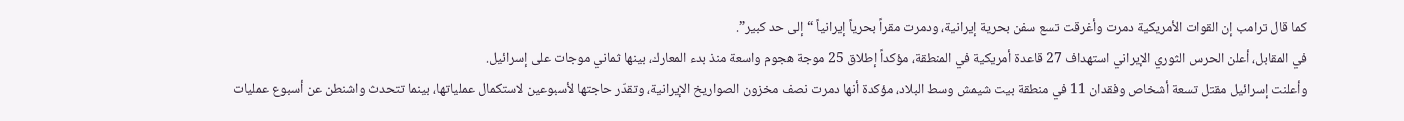كما قال ترامب إن القوات الأمريكية دمرت وأغرقت تسع سفن بحرية إيرانية، ودمرت مقراً بحرياً إيرانياً “إلى حد كبير”.
في المقابل، أعلن الحرس الثوري الإيراني استهداف 27 قاعدة أمريكية في المنطقة، مؤكداً إطلاق 25 موجة هجوم واسعة منذ بدء المعارك، بينها ثماني موجات على إسرائيل.
وأعلنت إسرائيل مقتل تسعة أشخاص وفقدان 11 في منطقة بيت شيمش وسط البلاد، مؤكدة أنها دمرت نصف مخزون الصواريخ الإيرانية، وتقدّر حاجتها لأسبوعين لاستكمال عملياتها، بينما تتحدث واشنطن عن أسبوع عمليات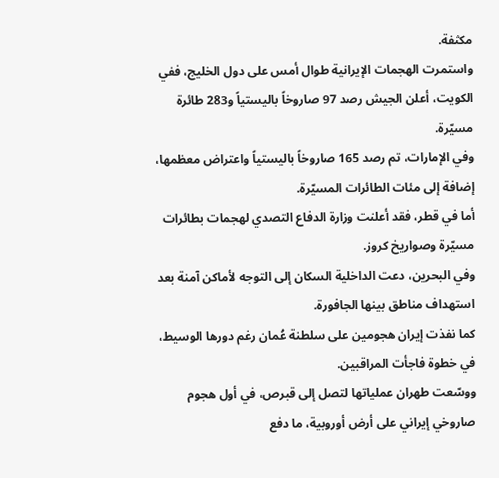مكثفة.
واستمرت الهجمات الإيرانية طوال أمس على دول الخليج، ففي الكويت، أعلن الجيش رصد 97 صاروخاً باليستياً و283 طائرة مسيّرة.
وفي الإمارات، تم رصد 165 صاروخاً باليستياً واعتراض معظمها، إضافة إلى مئات الطائرات المسيّرة.
أما في قطر، فقد أعلنت وزارة الدفاع التصدي لهجمات بطائرات مسيّرة وصواريخ كروز.
وفي البحرين، دعت الداخلية السكان إلى التوجه لأماكن آمنة بعد استهداف مناطق بينها الجافورة.
كما نفذت إيران هجومين على سلطنة عُمان رغم دورها الوسيط، في خطوة فاجأت المراقبين.
ووسّعت طهران عملياتها لتصل إلى قبرص، في أول هجوم صاروخي إيراني على أرض أوروبية، ما دفع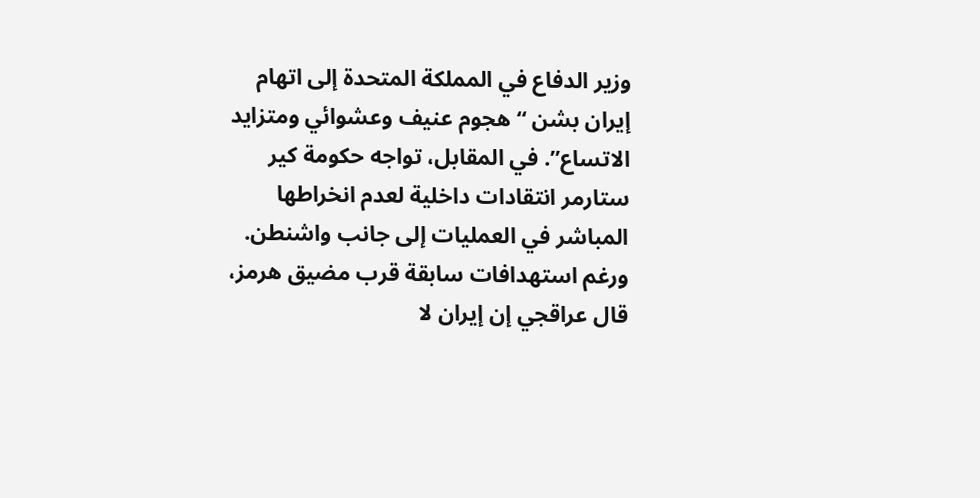وزير الدفاع في المملكة المتحدة إلى اتهام إيران بشن “هجوم عنيف وعشوائي ومتزايد الاتساع”. في المقابل، تواجه حكومة كير ستارمر انتقادات داخلية لعدم انخراطها المباشر في العمليات إلى جانب واشنطن.
ورغم استهدافات سابقة قرب مضيق هرمز، قال عراقجي إن إيران لا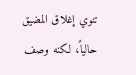تنوي إغلاق المضيق حالياً، لكنه وصف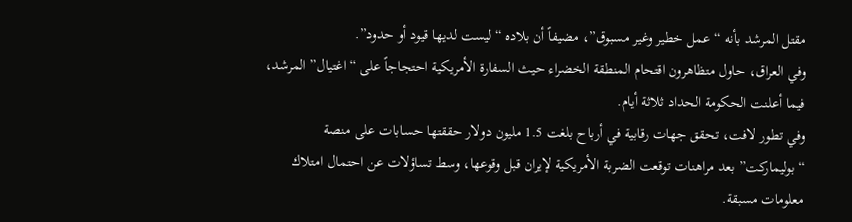مقتل المرشد بأنه “عمل خطير وغير مسبوق”، مضيفاً أن بلاده “ليست لديها قيود أو حدود”.
وفي العراق، حاول متظاهرون اقتحام المنطقة الخضراء حيث السفارة الأمريكية احتجاجاً على “اغتيال” المرشد، فيما أعلنت الحكومة الحداد ثلاثة أيام.
وفي تطور لافت، تحقق جهات رقابية في أرباح بلغت 1.5 مليون دولار حققتها حسابات على منصة “بوليماركت” بعد مراهنات توقعت الضربة الأمريكية لإيران قبل وقوعها، وسط تساؤلات عن احتمال امتلاك معلومات مسبقة.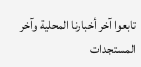تابعوا آخر أخبارنا المحلية وآخر المستجدات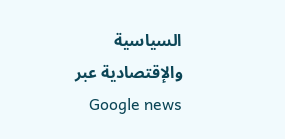السياسية والإقتصادية عبر Google news